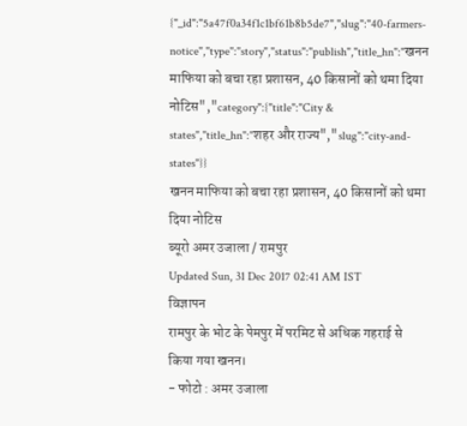{"_id":"5a47f0a34f1c1bf61b8b5de7","slug":"40-farmers-notice","type":"story","status":"publish","title_hn":"खनन माफिया को बचा रहा प्रशासन, 40 किसानों को थमा दिया नोटिस","category":{"title":"City & states","title_hn":"शहर और राज्य","slug":"city-and-states"}}
खनन माफिया को बचा रहा प्रशासन, 40 किसानों को थमा दिया नोटिस
ब्यूरो अमर उजाला / रामपुर
Updated Sun, 31 Dec 2017 02:41 AM IST
विज्ञापन
रामपुर के भोट के पेमपुर में परमिट से अधिक गहराई से किया गया खनन।
- फोटो : अमर उजाला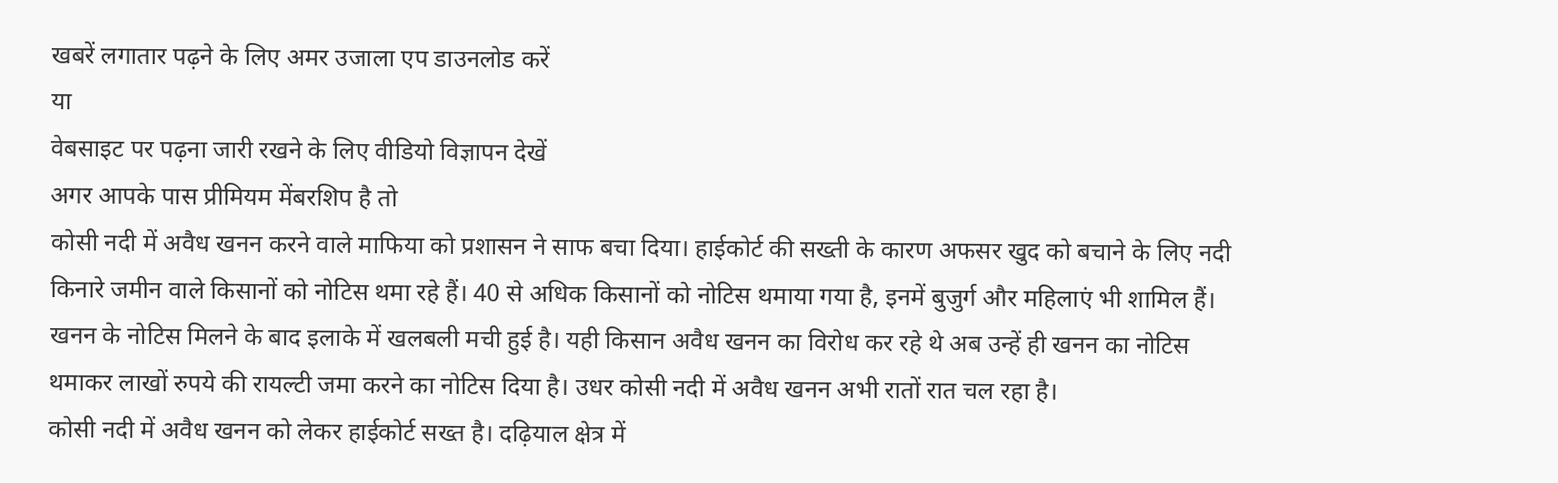खबरें लगातार पढ़ने के लिए अमर उजाला एप डाउनलोड करें
या
वेबसाइट पर पढ़ना जारी रखने के लिए वीडियो विज्ञापन देखें
अगर आपके पास प्रीमियम मेंबरशिप है तो
कोसी नदी में अवैध खनन करने वाले माफिया को प्रशासन ने साफ बचा दिया। हाईकोर्ट की सख्ती के कारण अफसर खुद को बचाने के लिए नदी किनारे जमीन वाले किसानों को नोटिस थमा रहे हैं। 40 से अधिक किसानों को नोटिस थमाया गया है, इनमें बुजुर्ग और महिलाएं भी शामिल हैं।
खनन के नोटिस मिलने के बाद इलाके में खलबली मची हुई है। यही किसान अवैध खनन का विरोध कर रहे थे अब उन्हें ही खनन का नोटिस थमाकर लाखों रुपये की रायल्टी जमा करने का नोटिस दिया है। उधर कोसी नदी में अवैध खनन अभी रातों रात चल रहा है।
कोसी नदी में अवैध खनन को लेकर हाईकोर्ट सख्त है। दढ़ियाल क्षेत्र में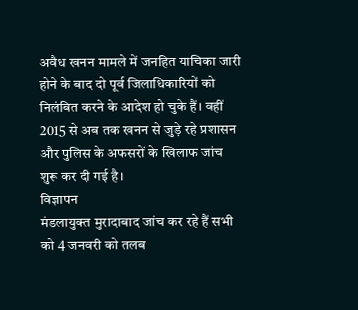अवैध खनन मामले में जनहित याचिका जारी होने के बाद दो पूर्व जिलाधिकारियों को निलंबित करने के आदेश हो चुके हैं। वहीं 2015 से अब तक खनन से जुड़े रहे प्रशासन और पुलिस के अफसरों के खिलाफ जांच शुरू कर दी गई है।
विज्ञापन
मंडलायुक्त मुरादाबाद जांच कर रहे हैं सभी को 4 जनवरी को तलब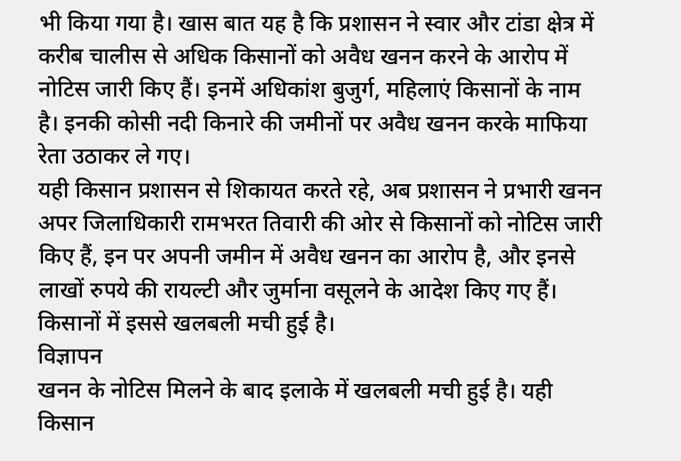भी किया गया है। खास बात यह है कि प्रशासन ने स्वार और टांडा क्षेत्र में करीब चालीस से अधिक किसानों को अवैध खनन करने के आरोप में नोटिस जारी किए हैं। इनमें अधिकांश बुजुर्ग, महिलाएं किसानों के नाम है। इनकी कोसी नदी किनारे की जमीनों पर अवैध खनन करके माफिया रेता उठाकर ले गए।
यही किसान प्रशासन से शिकायत करते रहे, अब प्रशासन ने प्रभारी खनन अपर जिलाधिकारी रामभरत तिवारी की ओर से किसानों को नोटिस जारी किए हैं, इन पर अपनी जमीन में अवैध खनन का आरोप है, और इनसे लाखों रुपये की रायल्टी और जुर्माना वसूलने के आदेश किए गए हैं। किसानों में इससे खलबली मची हुई है।
विज्ञापन
खनन के नोटिस मिलने के बाद इलाके में खलबली मची हुई है। यही किसान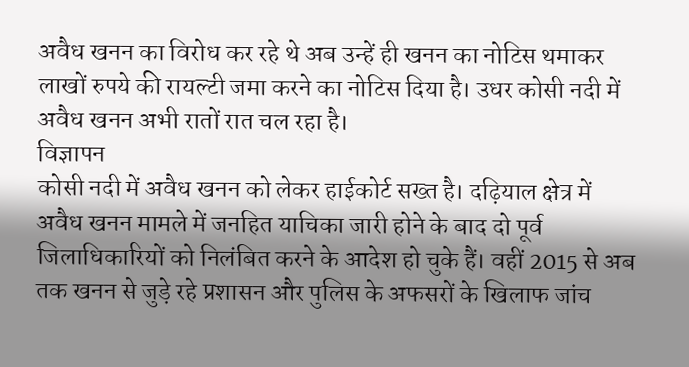अवैध खनन का विरोध कर रहे थे अब उन्हें ही खनन का नोटिस थमाकर लाखों रुपये की रायल्टी जमा करने का नोटिस दिया है। उधर कोसी नदी में अवैध खनन अभी रातों रात चल रहा है।
विज्ञापन
कोसी नदी में अवैध खनन को लेकर हाईकोर्ट सख्त है। दढ़ियाल क्षेत्र में अवैध खनन मामले में जनहित याचिका जारी होने के बाद दो पूर्व जिलाधिकारियों को निलंबित करने के आदेश हो चुके हैं। वहीं 2015 से अब तक खनन से जुड़े रहे प्रशासन और पुलिस के अफसरों के खिलाफ जांच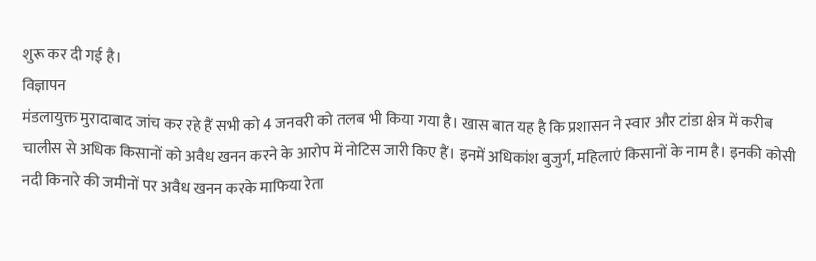शुरू कर दी गई है।
विज्ञापन
मंडलायुक्त मुरादाबाद जांच कर रहे हैं सभी को 4 जनवरी को तलब भी किया गया है। खास बात यह है कि प्रशासन ने स्वार और टांडा क्षेत्र में करीब चालीस से अधिक किसानों को अवैध खनन करने के आरोप में नोटिस जारी किए हैं। इनमें अधिकांश बुजुर्ग, महिलाएं किसानों के नाम है। इनकी कोसी नदी किनारे की जमीनों पर अवैध खनन करके माफिया रेता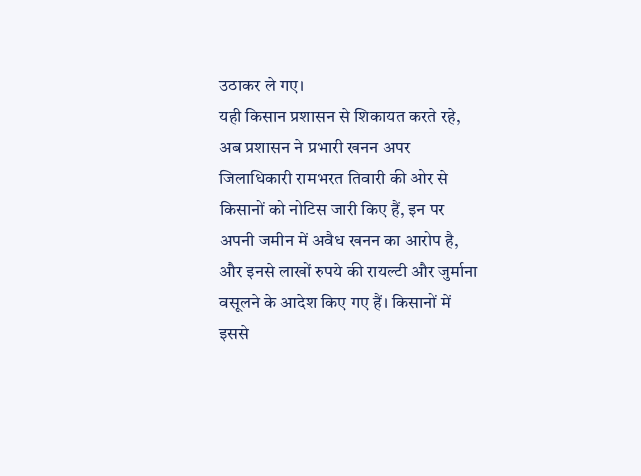उठाकर ले गए।
यही किसान प्रशासन से शिकायत करते रहे, अब प्रशासन ने प्रभारी खनन अपर जिलाधिकारी रामभरत तिवारी की ओर से किसानों को नोटिस जारी किए हैं, इन पर अपनी जमीन में अवैध खनन का आरोप है, और इनसे लाखों रुपये की रायल्टी और जुर्माना वसूलने के आदेश किए गए हैं। किसानों में इससे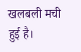खलबली मची हुई है।